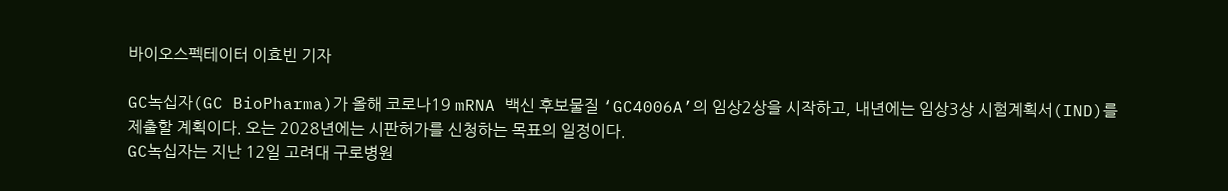바이오스펙테이터 이효빈 기자

GC녹십자(GC BioPharma)가 올해 코로나19 mRNA 백신 후보물질 ‘GC4006A’의 임상2상을 시작하고, 내년에는 임상3상 시험계획서(IND)를 제출할 계획이다. 오는 2028년에는 시판허가를 신청하는 목표의 일정이다.
GC녹십자는 지난 12일 고려대 구로병원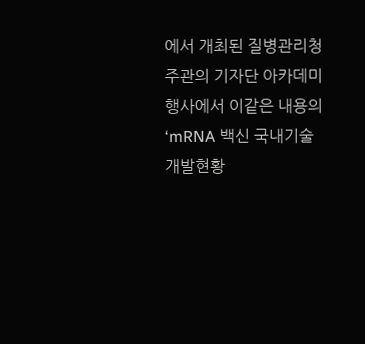에서 개최된 질병관리청 주관의 기자단 아카데미 행사에서 이같은 내용의 ‘mRNA 백신 국내기술 개발현황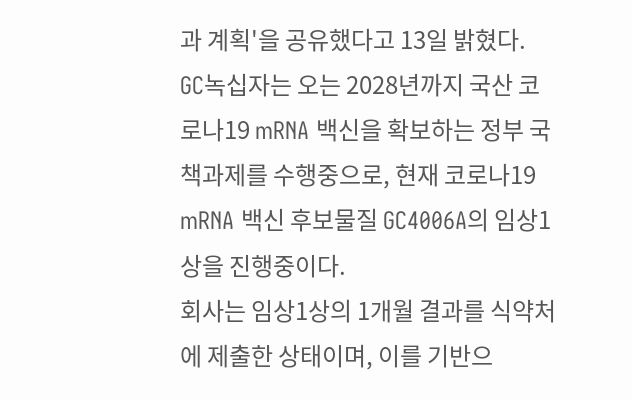과 계획'을 공유했다고 13일 밝혔다.
GC녹십자는 오는 2028년까지 국산 코로나19 mRNA 백신을 확보하는 정부 국책과제를 수행중으로, 현재 코로나19 mRNA 백신 후보물질 GC4006A의 임상1상을 진행중이다.
회사는 임상1상의 1개월 결과를 식약처에 제출한 상태이며, 이를 기반으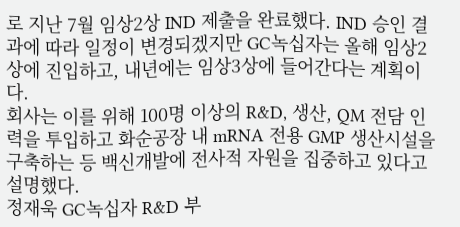로 지난 7월 임상2상 IND 제출을 완료했다. IND 승인 결과에 따라 일정이 변경되겠지만 GC녹십자는 올해 임상2상에 진입하고, 내년에는 임상3상에 들어간다는 계획이다.
회사는 이를 위해 100명 이상의 R&D, 생산, QM 전담 인력을 투입하고 화순공장 내 mRNA 전용 GMP 생산시설을 구축하는 등 백신개발에 전사적 자원을 집중하고 있다고 설명했다.
정재욱 GC녹십자 R&D 부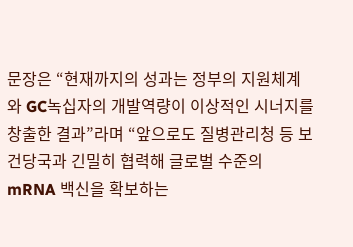문장은 “현재까지의 성과는 정부의 지원체계와 GC녹십자의 개발역량이 이상적인 시너지를 창출한 결과”라며 “앞으로도 질병관리청 등 보건당국과 긴밀히 협력해 글로벌 수준의 mRNA 백신을 확보하는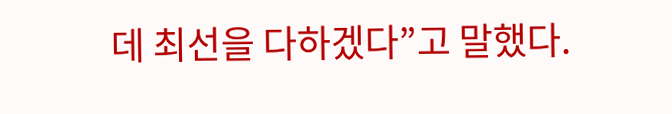데 최선을 다하겠다”고 말했다.